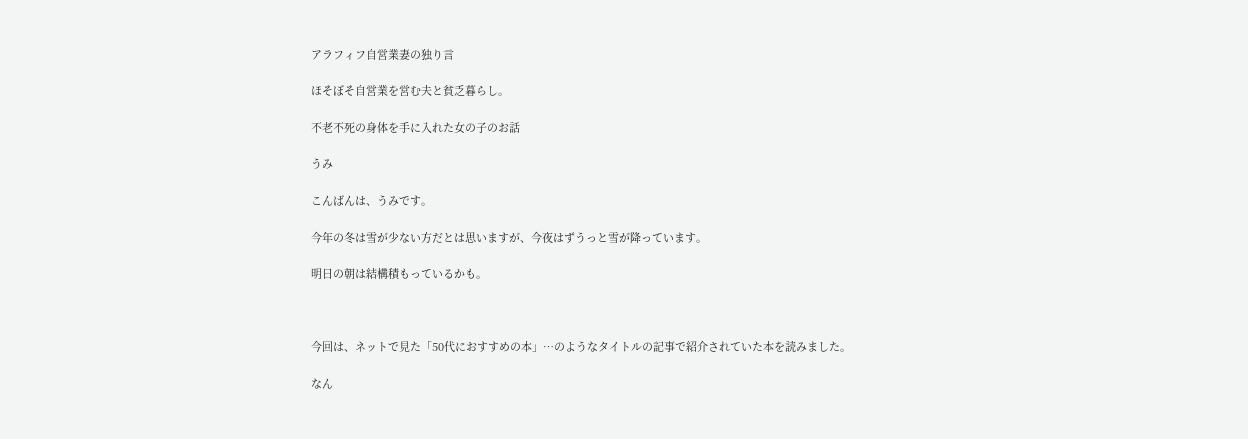アラフィフ自営業妻の独り言

ほそぼそ自営業を営む夫と貧乏暮らし。

不老不死の身体を手に入れた女の子のお話

うみ

こんばんは、うみです。

今年の冬は雪が少ない方だとは思いますが、今夜はずうっと雪が降っています。

明日の朝は結構積もっているかも。



今回は、ネットで見た「50代におすすめの本」…のようなタイトルの記事で紹介されていた本を読みました。

なん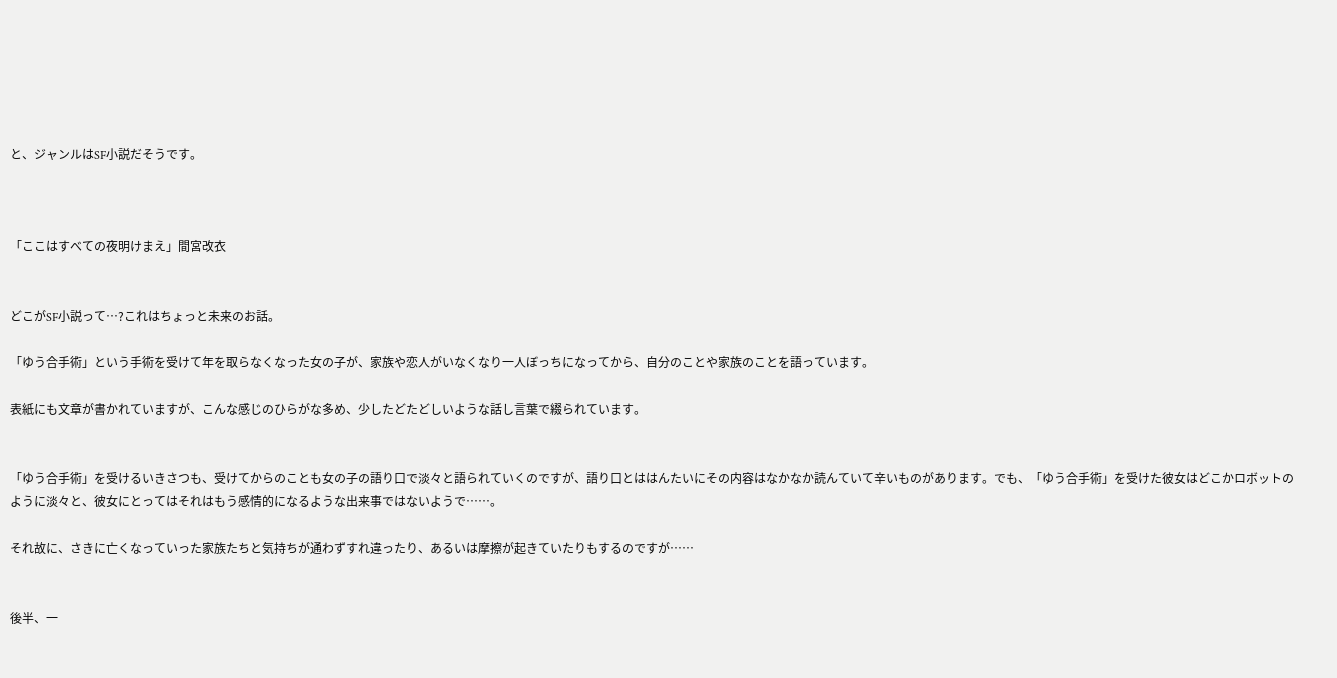と、ジャンルはSF小説だそうです。



「ここはすべての夜明けまえ」間宮改衣


どこがSF小説って…?これはちょっと未来のお話。

「ゆう合手術」という手術を受けて年を取らなくなった女の子が、家族や恋人がいなくなり一人ぼっちになってから、自分のことや家族のことを語っています。

表紙にも文章が書かれていますが、こんな感じのひらがな多め、少したどたどしいような話し言葉で綴られています。


「ゆう合手術」を受けるいきさつも、受けてからのことも女の子の語り口で淡々と語られていくのですが、語り口とははんたいにその内容はなかなか読んていて辛いものがあります。でも、「ゆう合手術」を受けた彼女はどこかロボットのように淡々と、彼女にとってはそれはもう感情的になるような出来事ではないようで……。

それ故に、さきに亡くなっていった家族たちと気持ちが通わずすれ違ったり、あるいは摩擦が起きていたりもするのですが……


後半、一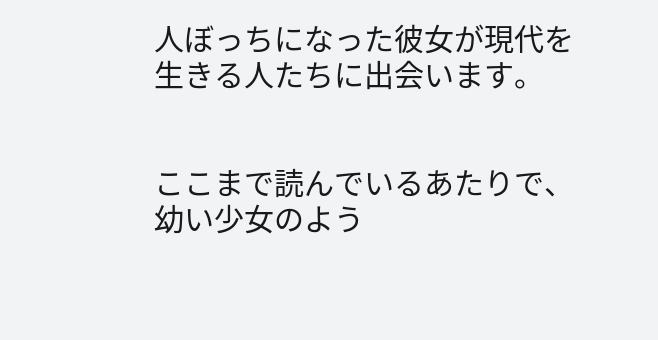人ぼっちになった彼女が現代を生きる人たちに出会います。


ここまで読んでいるあたりで、幼い少女のよう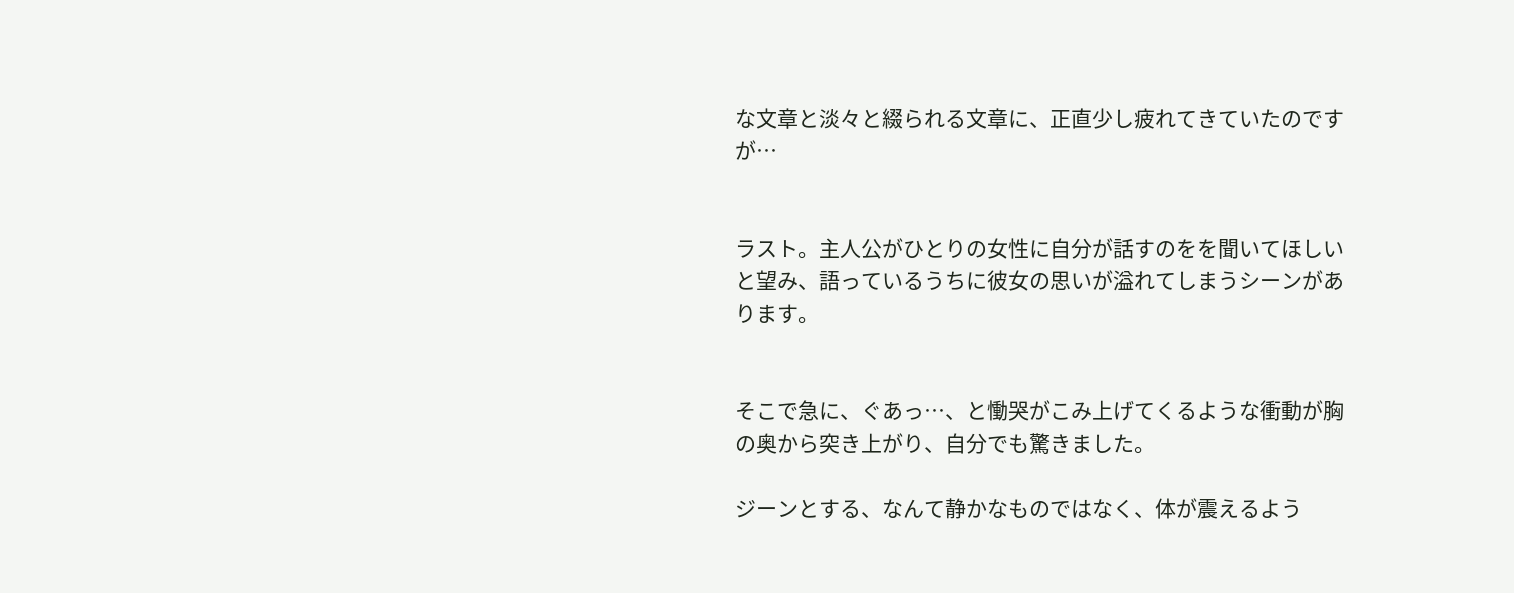な文章と淡々と綴られる文章に、正直少し疲れてきていたのですが…


ラスト。主人公がひとりの女性に自分が話すのをを聞いてほしいと望み、語っているうちに彼女の思いが溢れてしまうシーンがあります。


そこで急に、ぐあっ…、と慟哭がこみ上げてくるような衝動が胸の奥から突き上がり、自分でも驚きました。

ジーンとする、なんて静かなものではなく、体が震えるよう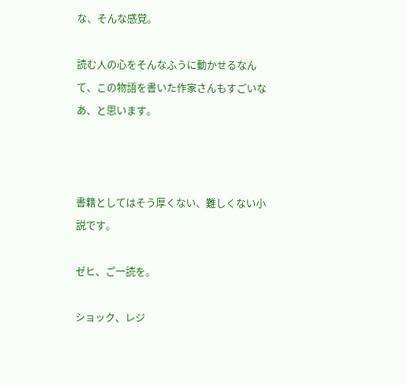な、そんな感覚。

読む人の心をそんなふうに動かせるなんて、この物語を書いた作家さんもすごいなあ、と思います。



書籍としてはそう厚くない、難しくない小説です。

ゼヒ、ご一読を。

ショック、レジ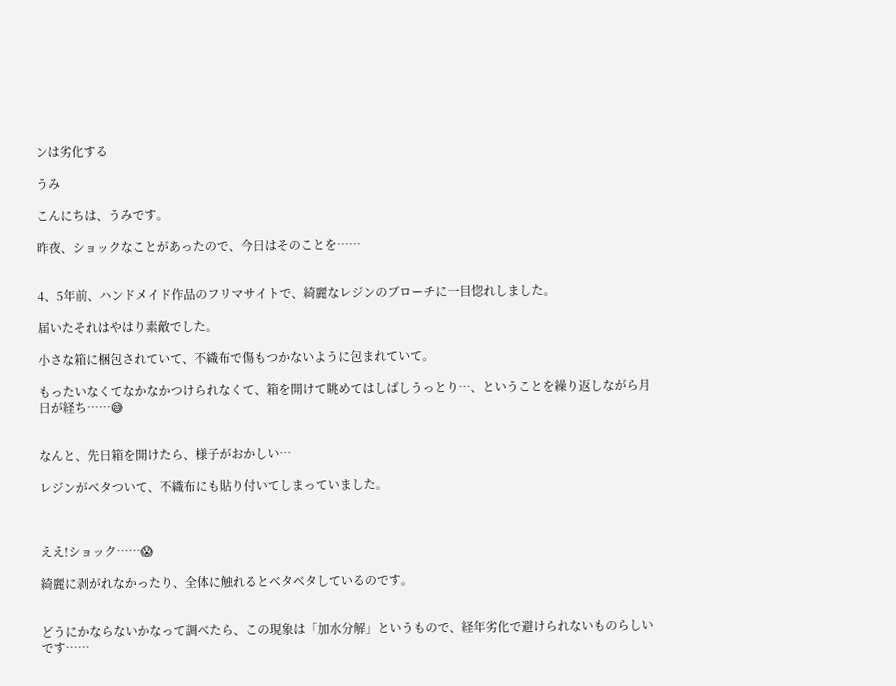ンは劣化する

うみ

こんにちは、うみです。

昨夜、ショックなことがあったので、今日はそのことを……


4、5年前、ハンドメイド作品のフリマサイトで、綺麗なレジンのブローチに一目惚れしました。

届いたそれはやはり素敵でした。

小さな箱に梱包されていて、不織布で傷もつかないように包まれていて。

もったいなくてなかなかつけられなくて、箱を開けて眺めてはしばしうっとり…、ということを繰り返しながら月日が経ち……😅


なんと、先日箱を開けたら、様子がおかしい…

レジンがベタついて、不織布にも貼り付いてしまっていました。



ええ!ショック……😱

綺麗に剥がれなかったり、全体に触れるとベタベタしているのです。


どうにかならないかなって調べたら、この現象は「加水分解」というもので、経年劣化で避けられないものらしいです……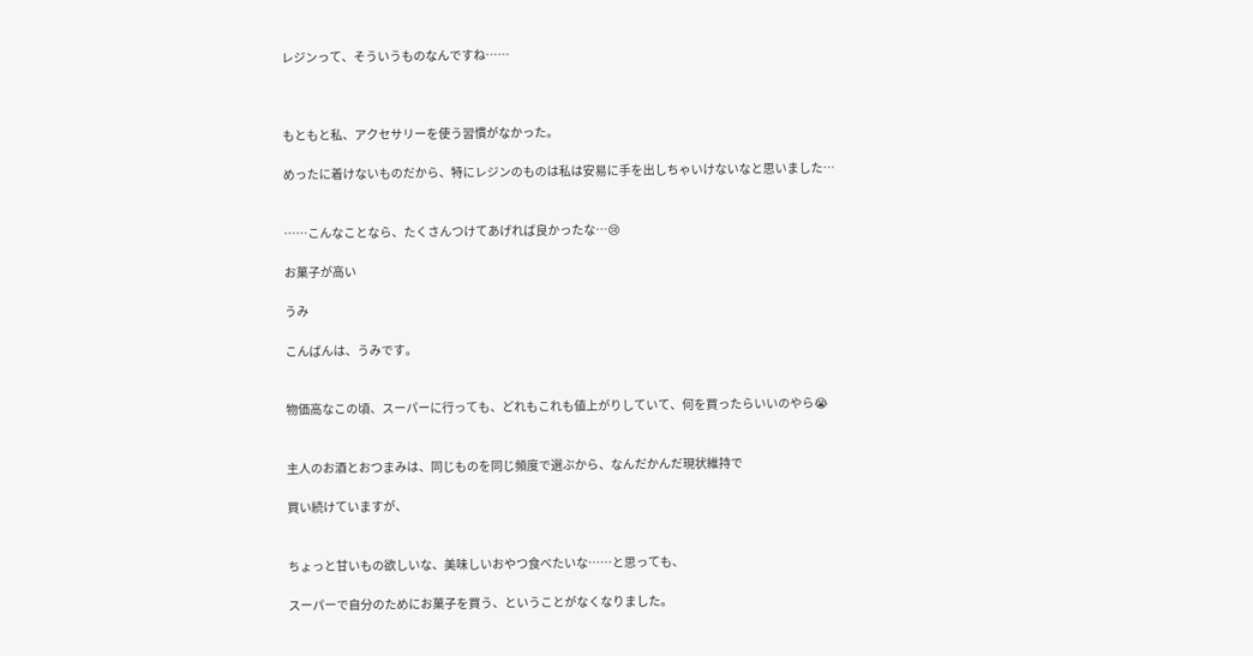レジンって、そういうものなんですね……



もともと私、アクセサリーを使う習慣がなかった。

めったに着けないものだから、特にレジンのものは私は安易に手を出しちゃいけないなと思いました…


……こんなことなら、たくさんつけてあげれば良かったな…😢

お菓子が高い

うみ

こんばんは、うみです。


物価高なこの頃、スーパーに行っても、どれもこれも値上がりしていて、何を買ったらいいのやら😭


主人のお酒とおつまみは、同じものを同じ頻度で選ぶから、なんだかんだ現状維持で

買い続けていますが、


ちょっと甘いもの欲しいな、美味しいおやつ食べたいな……と思っても、

スーパーで自分のためにお菓子を買う、ということがなくなりました。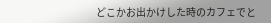どこかお出かけした時のカフェでと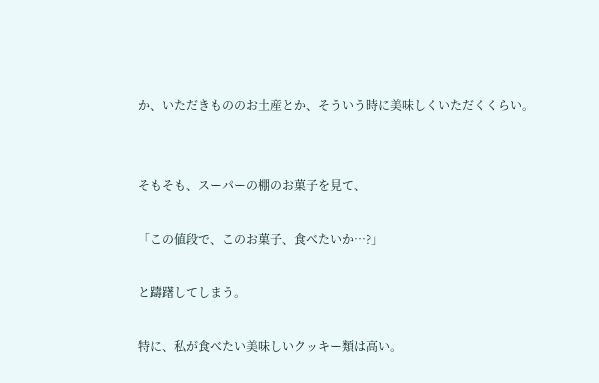か、いただきもののお土産とか、そういう時に美味しくいただくくらい。


そもそも、スーパーの棚のお菓子を見て、

「この値段で、このお菓子、食べたいか…?」

と躊躇してしまう。

特に、私が食べたい美味しいクッキー類は高い。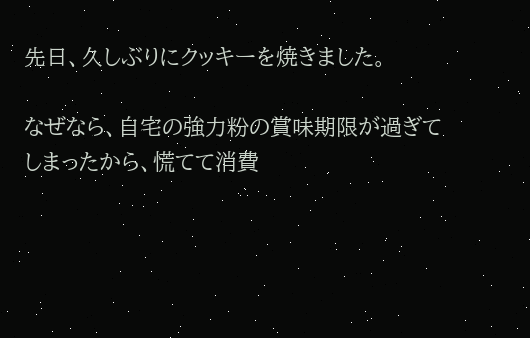先日、久しぶりにクッキーを焼きました。

なぜなら、自宅の強力粉の賞味期限が過ぎてしまったから、慌てて消費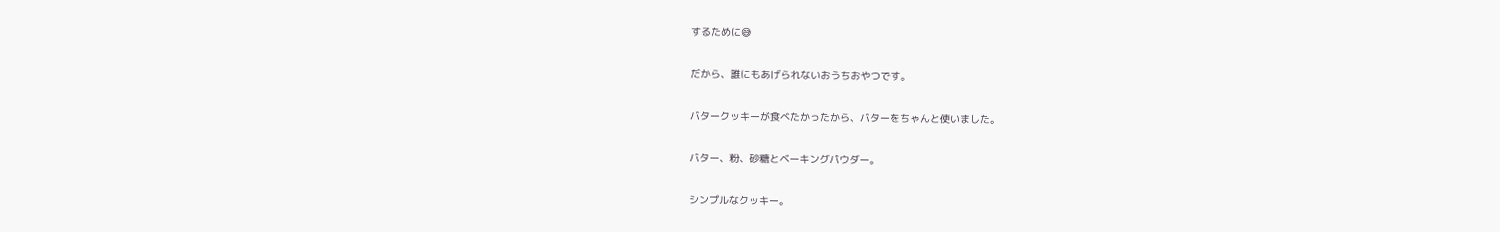するために😅

だから、誰にもあげられないおうちおやつです。

バタークッキーが食べたかったから、バターをちゃんと使いました。

バター、粉、砂糖とベーキングパウダー。

シンプルなクッキー。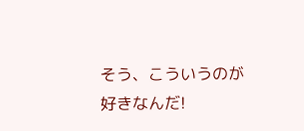そう、こういうのが好きなんだ!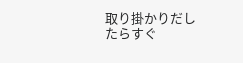取り掛かりだしたらすぐ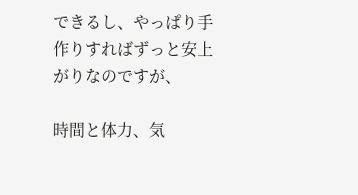できるし、やっぱり手作りすればずっと安上がりなのですが、

時間と体力、気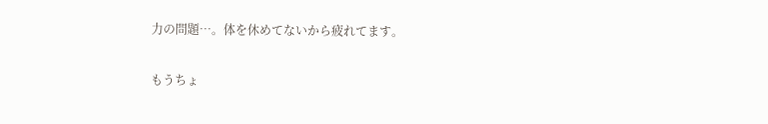力の問題…。体を休めてないから疲れてます。


もうちょ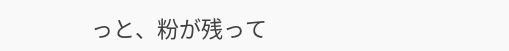っと、粉が残って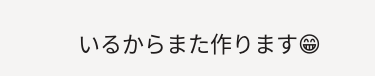いるからまた作ります😁